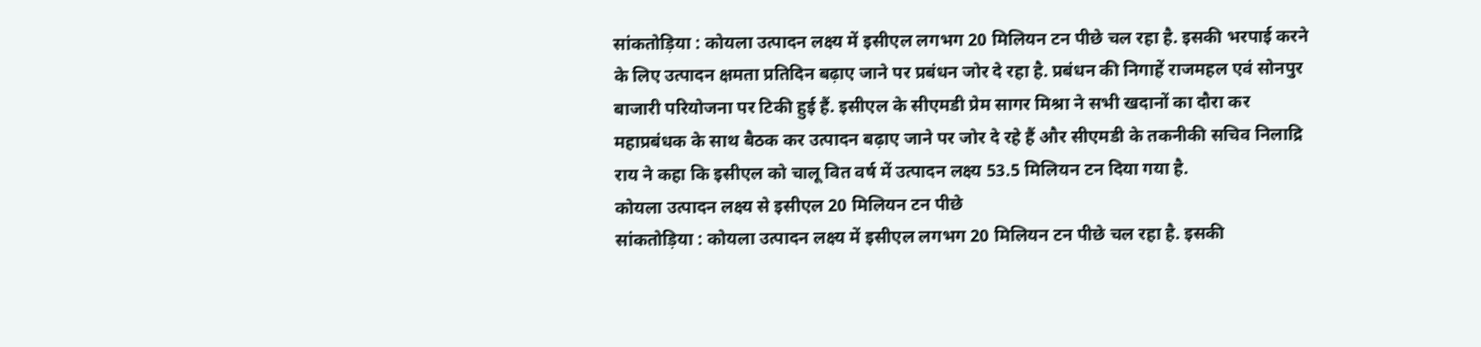सांकतोड़िया : कोयला उत्पादन लक्ष्य में इसीएल लगभग 20 मिलियन टन पीछे चल रहा है. इसकी भरपाई करने के लिए उत्पादन क्षमता प्रतिदिन बढ़ाए जाने पर प्रबंधन जोर दे रहा है. प्रबंधन की निगाहें राजमहल एवं सोनपुर बाजारी परियोजना पर टिकी हुई हैं. इसीएल के सीएमडी प्रेम सागर मिश्रा ने सभी खदानों का दौरा कर महाप्रबंधक के साथ बैठक कर उत्पादन बढ़ाए जाने पर जोर दे रहे हैं और सीएमडी के तकनीकी सचिव निलाद्रि राय ने कहा कि इसीएल को चालू वित वर्ष में उत्पादन लक्ष्य 53.5 मिलियन टन दिया गया है.
कोयला उत्पादन लक्ष्य से इसीएल 20 मिलियन टन पीछे
सांकतोड़िया : कोयला उत्पादन लक्ष्य में इसीएल लगभग 20 मिलियन टन पीछे चल रहा है. इसकी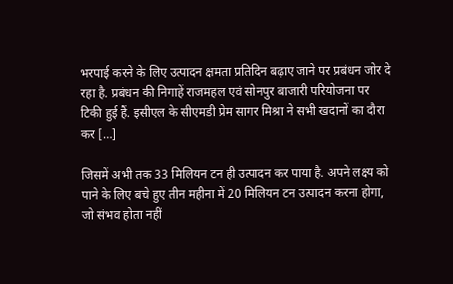भरपाई करने के लिए उत्पादन क्षमता प्रतिदिन बढ़ाए जाने पर प्रबंधन जोर दे रहा है. प्रबंधन की निगाहें राजमहल एवं सोनपुर बाजारी परियोजना पर टिकी हुई हैं. इसीएल के सीएमडी प्रेम सागर मिश्रा ने सभी खदानों का दौरा कर […]

जिसमें अभी तक 33 मिलियन टन ही उत्पादन कर पाया है. अपने लक्ष्य को पाने के लिए बचे हुए तीन महीना में 20 मिलियन टन उत्पादन करना होगा, जो संभव होता नहीं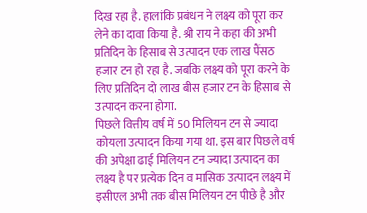दिख रहा है. हालांकि प्रबंधन ने लक्ष्य को पूरा कर लेने का दावा किया है. श्री राय ने कहा की अभी प्रतिदिन के हिसाब से उत्पादन एक लाख पैंसठ हजार टन हो रहा है. जबकि लक्ष्य को पूरा करने के लिए प्रतिदिन दो लाख बीस हजार टन के हिसाब से उत्पादन करना होगा.
पिछले वित्तीय वर्ष में 50 मिलियन टन से ज्यादा कोयला उत्पादन किया गया था. इस बार पिछले वर्ष की अपेक्षा ढाई मिलियन टन ज्यादा उत्पादन का लक्ष्य है पर प्रत्येक दिन व मासिक उत्पादन लक्ष्य में इसीएल अभी तक बीस मिलियन टन पीछे है और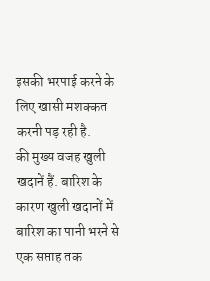इसकी भरपाई करने के लिए खासी मशक्कत करनी पड़ रही है.
की मुख्य वजह खुली खदानें हैं. बारिश के कारण खुली खदानों में बारिश का पानी भरने से एक सप्ताह तक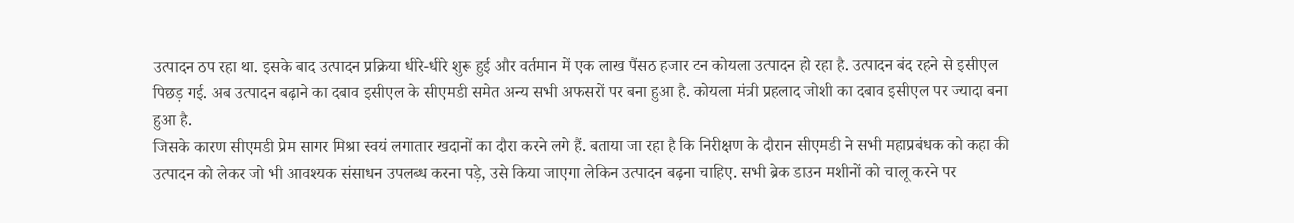उत्पादन ठप रहा था. इसके बाद उत्पादन प्रक्रिया धीरे-धीरे शुरू हुई और वर्तमान में एक लाख पैंसठ हजार टन कोयला उत्पादन हो रहा है. उत्पादन बंद रहने से इसीएल पिछड़ गई. अब उत्पादन बढ़ाने का दबाव इसीएल के सीएमडी समेत अन्य सभी अफसरों पर बना हुआ है. कोयला मंत्री प्रहलाद जोशी का दबाव इसीएल पर ज्यादा बना हुआ है.
जिसके कारण सीएमडी प्रेम सागर मिश्रा स्वयं लगातार खदानों का दौरा करने लगे हैं. बताया जा रहा है कि निरीक्षण के दौरान सीएमडी ने सभी महाप्रबंधक को कहा की उत्पादन को लेकर जो भी आवश्यक संसाधन उपलब्ध करना पड़े, उसे किया जाएगा लेकिन उत्पादन बढ़ना चाहिए. सभी ब्रेक डाउन मशीनों को चालू करने पर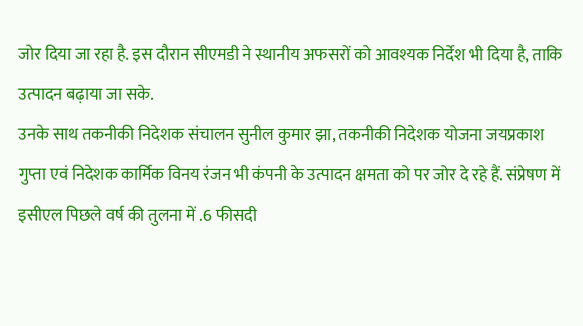जोर दिया जा रहा है. इस दौरान सीएमडी ने स्थानीय अफसरों को आवश्यक निर्देश भी दिया है, ताकि उत्पादन बढ़ाया जा सके.
उनके साथ तकनीकी निदेशक संचालन सुनील कुमार झा, तकनीकी निदेशक योजना जयप्रकाश गुप्ता एवं निदेशक कार्मिक विनय रंजन भी कंपनी के उत्पादन क्षमता को पर जोर दे रहे हैं. संप्रेषण में इसीएल पिछले वर्ष की तुलना में .6 फीसदी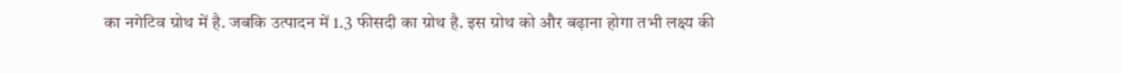का नगेटिव ग्रोथ में है. जबकि उत्पादन में 1.3 फीसदी का ग्रोथ है. इस ग्रोथ को और बढ़ाना होगा तभी लक्ष्य की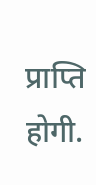प्राप्ति होगी.